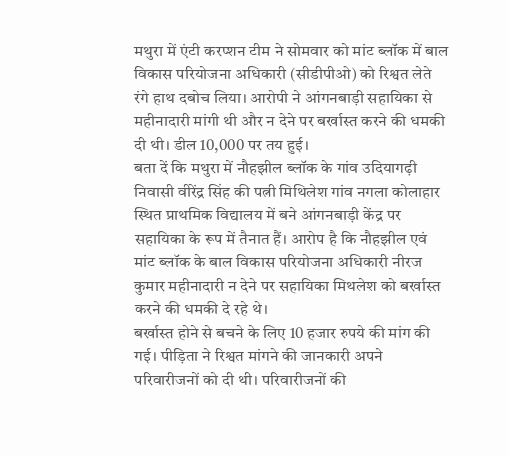मथुरा में एंटी करप्शन टीम ने सोमवार को मांट ब्लॉक में बाल विकास परियोजना अधिकारी (सीडीपीओ) को रिश्वत लेते रंगे हाथ दबोच लिया। आरोपी ने आंगनबाड़ी सहायिका से महीनादारी मांगी थी और न देने पर बर्खास्त करने की धमकी दी थी। डील 10,000 पर तय हुई।
बता दें कि मथुरा में नौहझील ब्लॉक के गांव उदियागढ़ी निवासी वीरेंद्र सिंह की पत्नी मिथिलेश गांव नगला कोलाहार स्थित प्राथमिक विद्यालय में बने आंगनबाड़ी केंद्र पर सहायिका के रूप में तैनात हैं। आरोप है कि नौहझील एवं मांट ब्लॉक के बाल विकास परियोजना अधिकारी नीरज कुमार महीनादारी न देने पर सहायिका मिथलेश को बर्खास्त करने की धमकी दे रहे थे।
बर्खास्त होने से बचने के लिए 10 हजार रुपये की मांग की गई। पीड़िता ने रिश्वत मांगने की जानकारी अपने परिवारीजनों को दी थी। परिवारीजनों की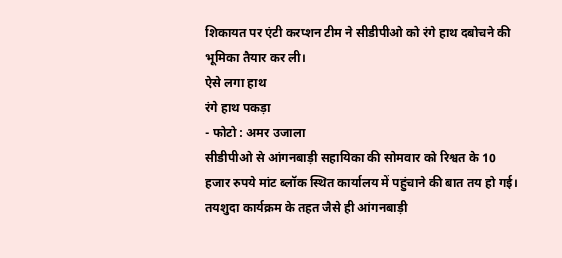शिकायत पर एंटी करप्शन टीम ने सीडीपीओ को रंगे हाथ दबोचने की भूमिका तैयार कर ली।
ऐसे लगा हाथ
रंगे हाथ पकड़ा
- फोटो : अमर उजाला
सीडीपीओ से आंगनबाड़ी सहायिका की सोमवार को रिश्वत के 10 हजार रुपये मांट ब्लॉक स्थित कार्यालय में पहुंचाने की बात तय हो गई। तयशुदा कार्यक्रम के तहत जैसे ही आंगनबाड़ी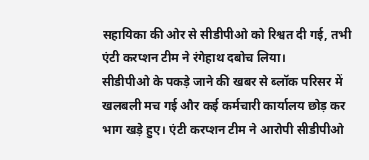सहायिका की ओर से सीडीपीओ को रिश्वत दी गई, तभी एंटी करप्शन टीम ने रंगेहाथ दबोच लिया।
सीडीपीओ के पकड़े जाने की खबर से ब्लॉक परिसर में खलबली मच गई और कई कर्मचारी कार्यालय छोड़ कर भाग खड़े हुए। एंटी करप्शन टीम ने आरोपी सीडीपीओ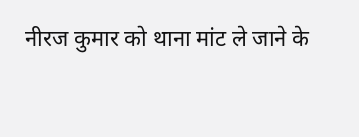नीरज कुमार को थाना मांट ले जाने के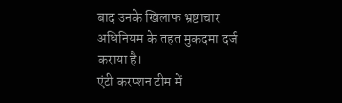बाद उनके खिलाफ भ्रष्टाचार अधिनियम के तहत मुकदमा दर्ज कराया है।
एंटी करप्शन टीम में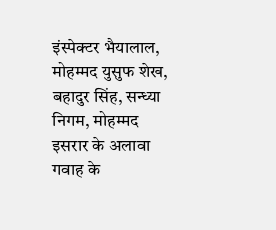इंस्पेक्टर भैयालाल, मोहम्मद युसुफ शेख, बहादुर सिंह, सन्ध्या निगम, मोहम्मद इसरार के अलावा गवाह के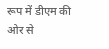रूप में डीएम की ओर से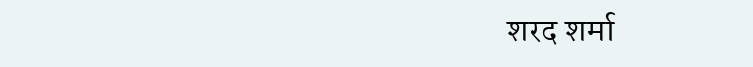शरद शर्मा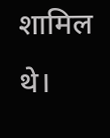शामिल थे।